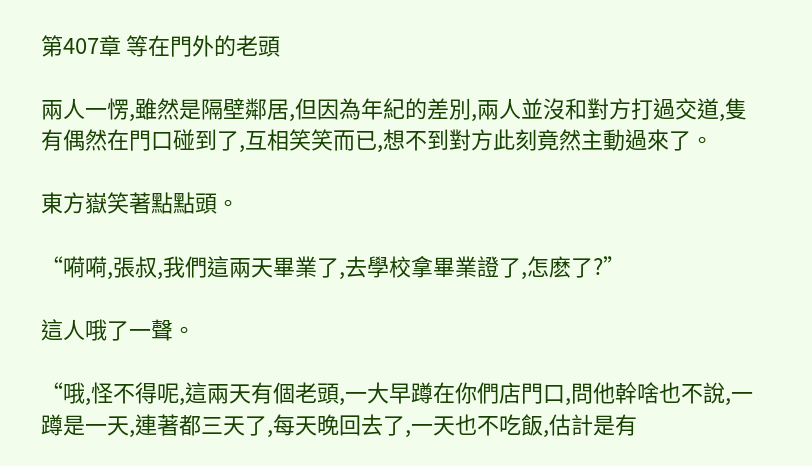第407章 等在門外的老頭

兩人一愣,雖然是隔壁鄰居,但因為年紀的差別,兩人並沒和對方打過交道,隻有偶然在門口碰到了,互相笑笑而已,想不到對方此刻竟然主動過來了。

東方嶽笑著點點頭。

“嗬嗬,張叔,我們這兩天畢業了,去學校拿畢業證了,怎麽了?”

這人哦了一聲。

“哦,怪不得呢,這兩天有個老頭,一大早蹲在你們店門口,問他幹啥也不說,一蹲是一天,連著都三天了,每天晚回去了,一天也不吃飯,估計是有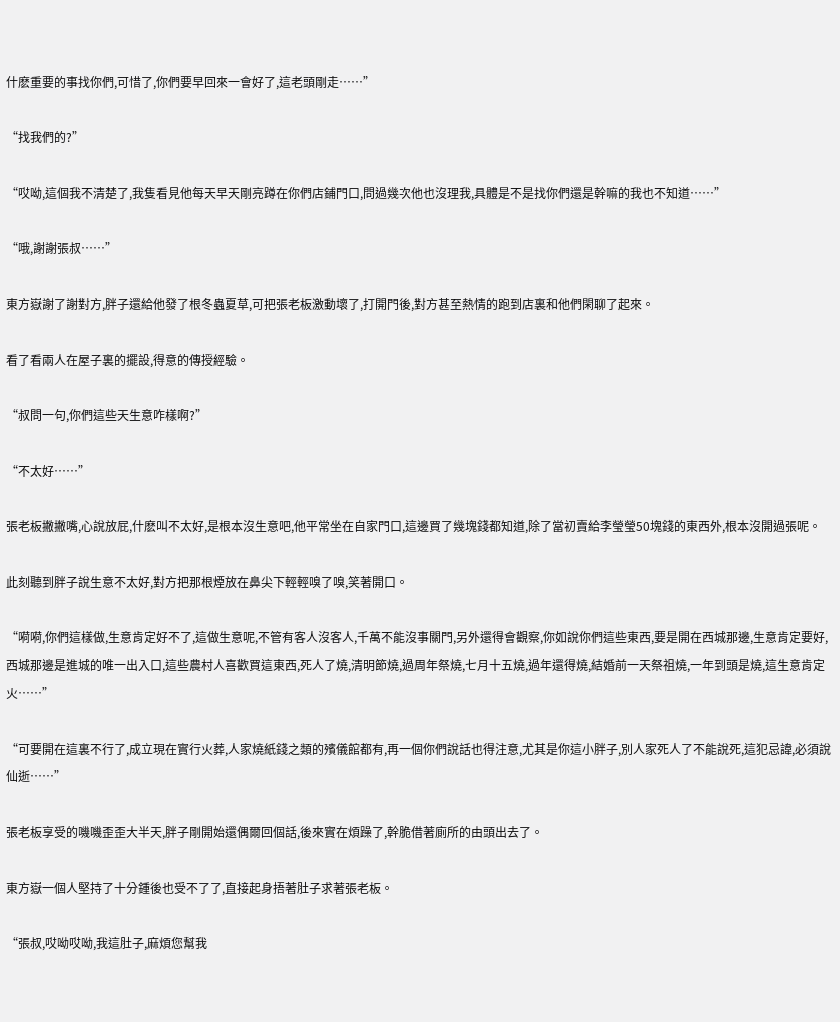什麽重要的事找你們,可惜了,你們要早回來一會好了,這老頭剛走……”

“找我們的?”

“哎呦,這個我不清楚了,我隻看見他每天早天剛亮蹲在你們店鋪門口,問過幾次他也沒理我,具體是不是找你們還是幹嘛的我也不知道……”

“哦,謝謝張叔……”

東方嶽謝了謝對方,胖子還給他發了根冬蟲夏草,可把張老板激動壞了,打開門後,對方甚至熱情的跑到店裏和他們閑聊了起來。

看了看兩人在屋子裏的擺設,得意的傳授經驗。

“叔問一句,你們這些天生意咋樣啊?”

“不太好……”

張老板撇撇嘴,心說放屁,什麽叫不太好,是根本沒生意吧,他平常坐在自家門口,這邊買了幾塊錢都知道,除了當初賣給李瑩瑩50塊錢的東西外,根本沒開過張呢。

此刻聽到胖子說生意不太好,對方把那根煙放在鼻尖下輕輕嗅了嗅,笑著開口。

“嗬嗬,你們這樣做,生意肯定好不了,這做生意呢,不管有客人沒客人,千萬不能沒事關門,另外還得會觀察,你如說你們這些東西,要是開在西城那邊,生意肯定要好,西城那邊是進城的唯一出入口,這些農村人喜歡買這東西,死人了燒,清明節燒,過周年祭燒,七月十五燒,過年還得燒,結婚前一天祭祖燒,一年到頭是燒,這生意肯定火……”

“可要開在這裏不行了,成立現在實行火葬,人家燒紙錢之類的殯儀館都有,再一個你們說話也得注意,尤其是你這小胖子,別人家死人了不能說死,這犯忌諱,必須說仙逝……”

張老板享受的嘰嘰歪歪大半天,胖子剛開始還偶爾回個話,後來實在煩躁了,幹脆借著廁所的由頭出去了。

東方嶽一個人堅持了十分鍾後也受不了了,直接起身捂著肚子求著張老板。

“張叔,哎呦哎呦,我這肚子,麻煩您幫我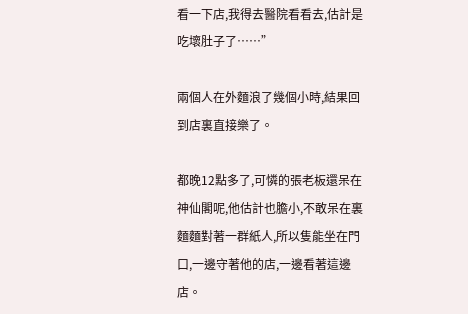看一下店,我得去醫院看看去,估計是吃壞肚子了……”

兩個人在外麵浪了幾個小時,結果回到店裏直接樂了。

都晚12點多了,可憐的張老板還呆在神仙閣呢,他估計也膽小,不敢呆在裏麵麵對著一群紙人,所以隻能坐在門口,一邊守著他的店,一邊看著這邊店。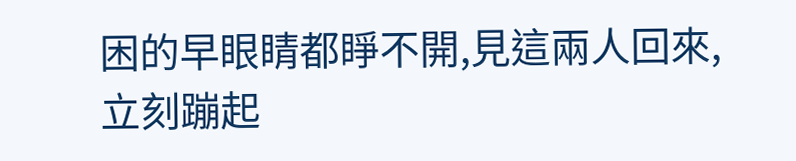困的早眼睛都睜不開,見這兩人回來,立刻蹦起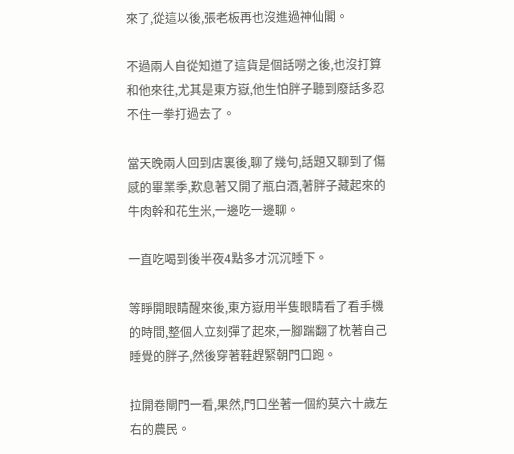來了,從這以後,張老板再也沒進過神仙閣。

不過兩人自從知道了這貨是個話嘮之後,也沒打算和他來往,尤其是東方嶽,他生怕胖子聽到廢話多忍不住一拳打過去了。

當天晚兩人回到店裏後,聊了幾句,話題又聊到了傷感的畢業季,歎息著又開了瓶白酒,著胖子藏起來的牛肉幹和花生米,一邊吃一邊聊。

一直吃喝到後半夜4點多才沉沉睡下。

等睜開眼睛醒來後,東方嶽用半隻眼睛看了看手機的時間,整個人立刻彈了起來,一腳踹翻了枕著自己睡覺的胖子,然後穿著鞋趕緊朝門口跑。

拉開卷閘門一看,果然,門口坐著一個約莫六十歲左右的農民。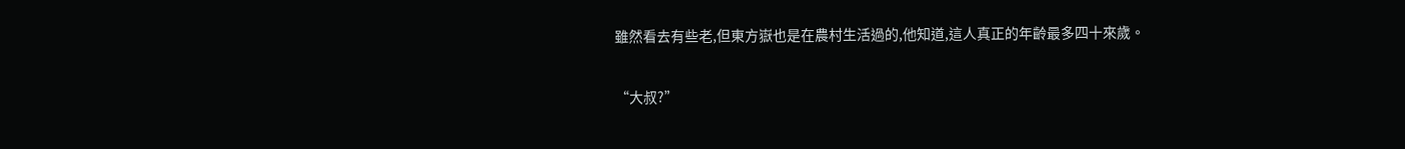雖然看去有些老,但東方嶽也是在農村生活過的,他知道,這人真正的年齡最多四十來歲。

“大叔?”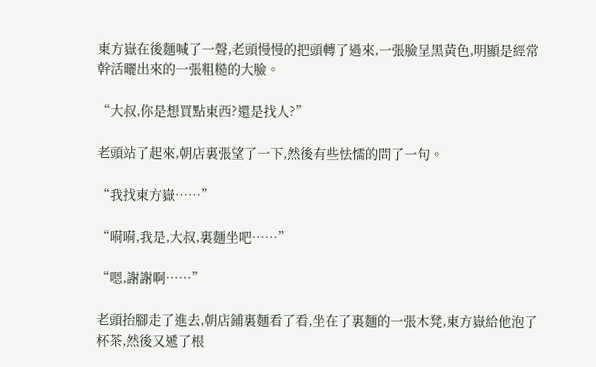東方嶽在後麵喊了一聲,老頭慢慢的把頭轉了過來,一張臉呈黑黃色,明顯是經常幹活曬出來的一張粗糙的大臉。

“大叔,你是想買點東西?還是找人?”

老頭站了起來,朝店裏張望了一下,然後有些怯懦的問了一句。

“我找東方嶽……”

“嗬嗬,我是,大叔,裏麵坐吧……”

“嗯,謝謝啊……”

老頭抬腳走了進去,朝店鋪裏麵看了看,坐在了裏麵的一張木凳,東方嶽給他泡了杯茶,然後又遞了根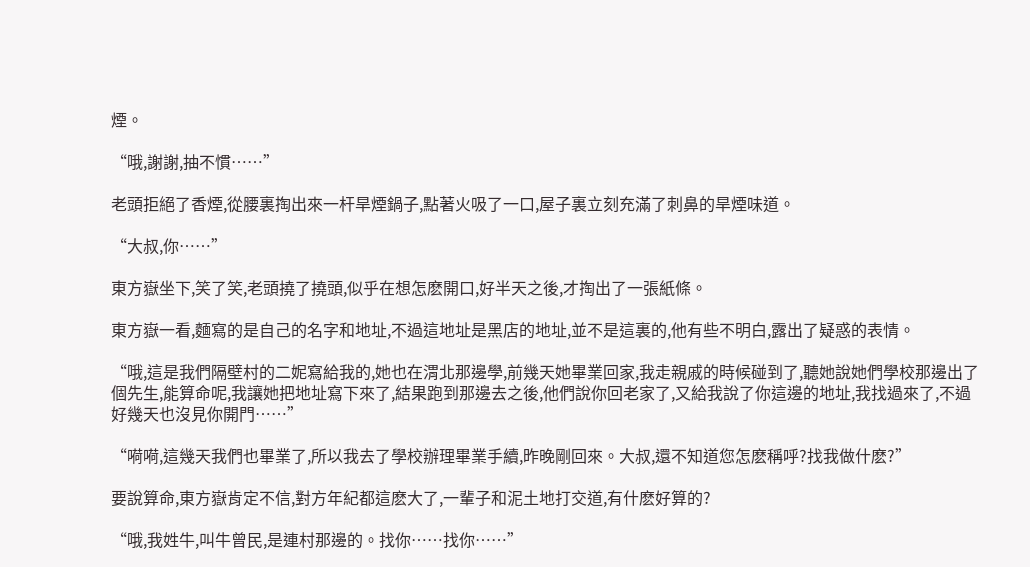煙。

“哦,謝謝,抽不慣……”

老頭拒絕了香煙,從腰裏掏出來一杆旱煙鍋子,點著火吸了一口,屋子裏立刻充滿了刺鼻的旱煙味道。

“大叔,你……”

東方嶽坐下,笑了笑,老頭撓了撓頭,似乎在想怎麽開口,好半天之後,才掏出了一張紙條。

東方嶽一看,麵寫的是自己的名字和地址,不過這地址是黑店的地址,並不是這裏的,他有些不明白,露出了疑惑的表情。

“哦,這是我們隔壁村的二妮寫給我的,她也在渭北那邊學,前幾天她畢業回家,我走親戚的時候碰到了,聽她說她們學校那邊出了個先生,能算命呢,我讓她把地址寫下來了,結果跑到那邊去之後,他們說你回老家了,又給我說了你這邊的地址,我找過來了,不過好幾天也沒見你開門……”

“嗬嗬,這幾天我們也畢業了,所以我去了學校辦理畢業手續,昨晚剛回來。大叔,還不知道您怎麽稱呼?找我做什麽?”

要說算命,東方嶽肯定不信,對方年紀都這麽大了,一輩子和泥土地打交道,有什麽好算的?

“哦,我姓牛,叫牛曾民,是連村那邊的。找你……找你……”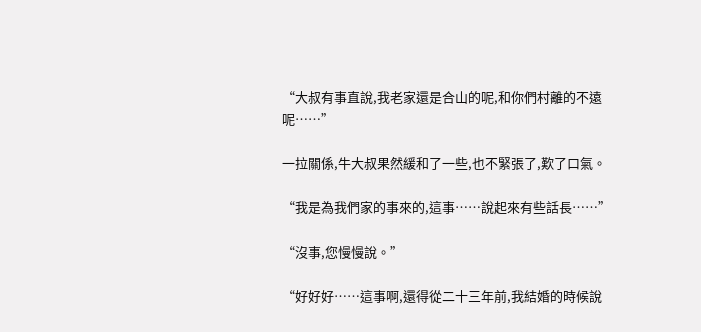“大叔有事直說,我老家還是合山的呢,和你們村離的不遠呢……”

一拉關係,牛大叔果然緩和了一些,也不緊張了,歎了口氣。

“我是為我們家的事來的,這事……說起來有些話長……”

“沒事,您慢慢說。”

“好好好……這事啊,還得從二十三年前,我結婚的時候說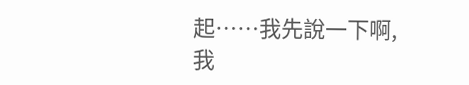起……我先說一下啊,我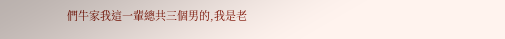們牛家我這一輩總共三個男的,我是老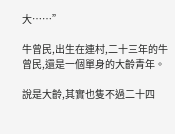大……”

牛曾民,出生在連村,二十三年的牛曾民,還是一個單身的大齡青年。

說是大齡,其實也隻不過二十四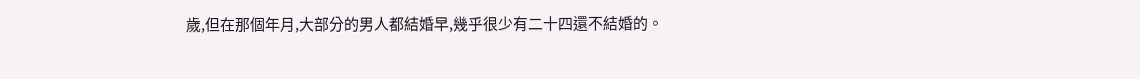歲,但在那個年月,大部分的男人都結婚早,幾乎很少有二十四還不結婚的。